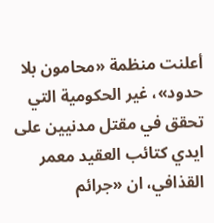أعلنت منظمة «محامون بلا حدود»، غير الحكومية التي تحقق في مقتل مدنيين على ايدي كتائب العقيد معمر القذافي، ان «جرائم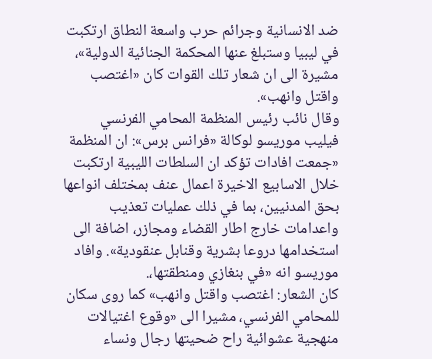ضد الانسانية وجرائم حرب واسعة النطاق ارتكبت في ليبيا وستبلغ عنها المحكمة الجنائية الدولية»، مشيرة الى ان شعار تلك القوات كان «اغتصب واقتل وانهب».
وقال نائب رئيس المنظمة المحامي الفرنسي فيليب موريسو لوكالة «فرانس برس»: ان المنظمة «جمعت افادات تؤكد ان السلطات الليبية ارتكبت خلال الاسابيع الاخيرة اعمال عنف بمختلف انواعها بحق المدنيين، بما في ذلك عمليات تعذيب واعدامات خارج اطار القضاء ومجازر، اضافة الى استخدامها دروعا بشرية وقنابل عنقودية». وافاد موريسو انه «في بنغازي ومنطقتها،.
كان الشعار: اغتصب واقتل وانهب» كما روى سكان للمحامي الفرنسي، مشيرا الى «وقوع اغتيالات منهجية عشوائية راح ضحيتها رجال ونساء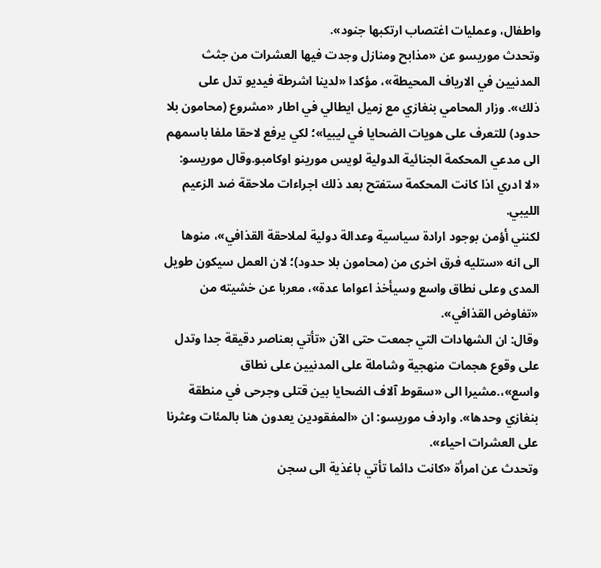واطفال، وعمليات اغتصاب ارتكبها جنود».
وتحدث موريسو عن «مذابح ومنازل وجدت فيها العشرات من جثث المدنيين في الارياف المحيطة»، مؤكدا «لدينا اشرطة فيديو تدل على ذلك». وزار المحامي بنغازي مع زميل ايطالي في اطار «مشروع (محامون بلا حدود) للتعرف على هويات الضحايا في ليبيا»؛ لكي يرفع لاحقا ملفا باسمهم الى مدعي المحكمة الجنائية الدولية لويس مورينو اوكامبو.وقال موريسو: «لا ادري اذا كانت المحكمة ستفتح بعد ذلك اجراءات ملاحقة ضد الزعيم الليبي.
لكنني أؤمن بوجود ارادة سياسية وعدالة دولية لملاحقة القذافي»، منوها الى انه «ستليه فرق اخرى من (محامون بلا حدود)؛ لان العمل سيكون طويل المدى وعلى نطاق واسع وسيأخذ اعواما عدة»، معربا عن خشيته من «تفاوض القذافي».
وقال: ان الشهادات التي جمعت حتى الآن «تأتي بعناصر دقيقة جدا وتدل على وقوع هجمات منهجية وشاملة على المدنيين على نطاق واسع»،.مشيرا الى «سقوط آلاف الضحايا بين قتلى وجرحى في منطقة بنغازي وحدها». واردف موريسو: ان «المفقودين يعدون هنا بالمئات وعثرنا على العشرات احياء».
وتحدث عن امرأة «كانت دائما تأتي باغذية الى سجن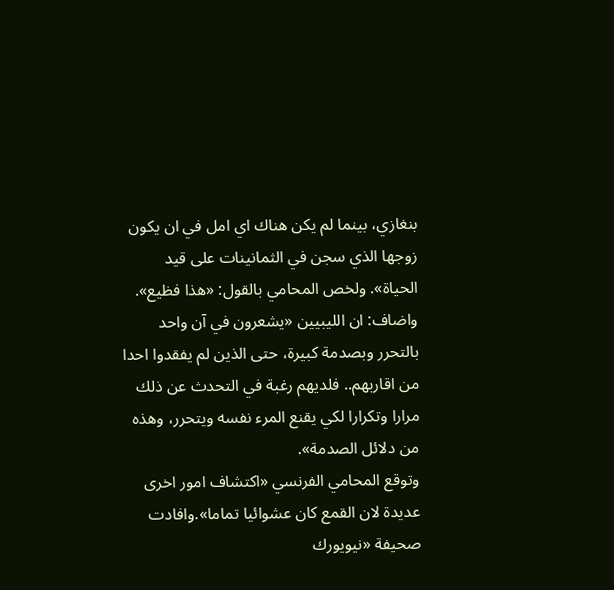بنغازي، بينما لم يكن هناك اي امل في ان يكون زوجها الذي سجن في الثمانينات على قيد الحياة». ولخص المحامي بالقول: «هذا فظيع».
واضاف: ان الليبيين «يشعرون في آن واحد بالتحرر وبصدمة كبيرة، حتى الذين لم يفقدوا احدا من اقاربهم.. فلديهم رغبة في التحدث عن ذلك مرارا وتكرارا لكي يقنع المرء نفسه ويتحرر، وهذه من دلائل الصدمة».
وتوقع المحامي الفرنسي «اكتشاف امور اخرى عديدة لان القمع كان عشوائيا تماما».وافادت صحيفة «نيويورك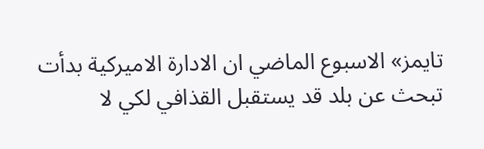تايمز» الاسبوع الماضي ان الادارة الاميركية بدأت تبحث عن بلد قد يستقبل القذافي لكي لا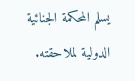يسلم المحكمة الجنائية الدولية لملاحقته.